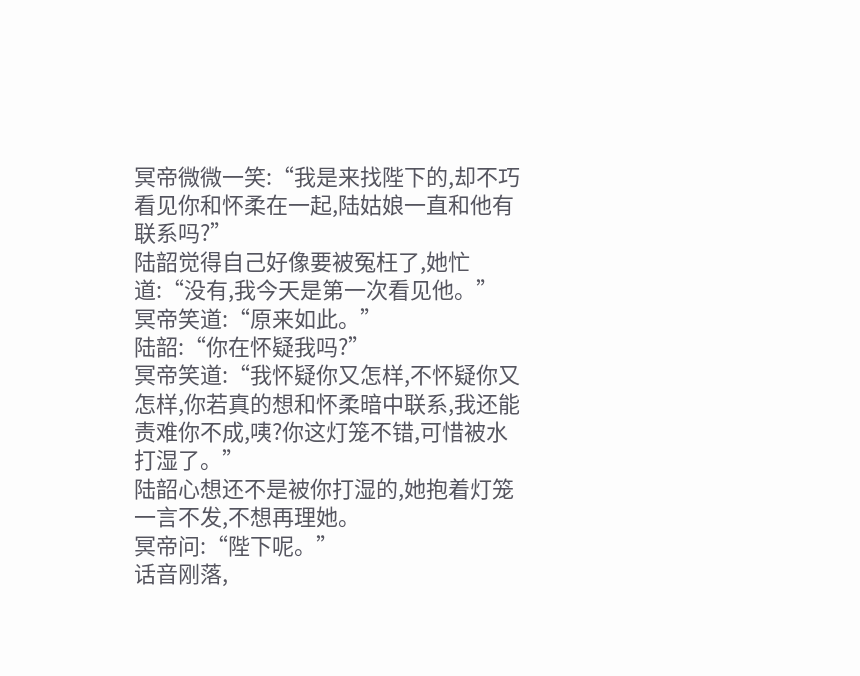冥帝微微一笑:“我是来找陛下的,却不巧看见你和怀柔在一起,陆姑娘一直和他有联系吗?”
陆韶觉得自己好像要被冤枉了,她忙道:“没有,我今天是第一次看见他。”
冥帝笑道:“原来如此。”
陆韶:“你在怀疑我吗?”
冥帝笑道:“我怀疑你又怎样,不怀疑你又怎样,你若真的想和怀柔暗中联系,我还能责难你不成,咦?你这灯笼不错,可惜被水打湿了。”
陆韶心想还不是被你打湿的,她抱着灯笼一言不发,不想再理她。
冥帝问:“陛下呢。”
话音刚落,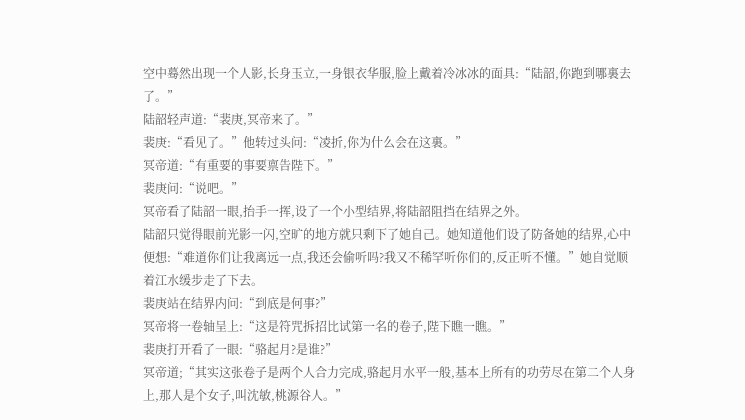空中蓦然出现一个人影,长身玉立,一身银衣华服,脸上戴着冷冰冰的面具:“陆韶,你跑到哪裏去了。”
陆韶轻声道:“裴庚,冥帝来了。”
裴庚:“看见了。”他转过头问:“凌折,你为什么会在这裏。”
冥帝道:“有重要的事要禀告陛下。”
裴庚问:“说吧。”
冥帝看了陆韶一眼,抬手一挥,设了一个小型结界,将陆韶阻挡在结界之外。
陆韶只觉得眼前光影一闪,空旷的地方就只剩下了她自己。她知道他们设了防备她的结界,心中便想:“难道你们让我离远一点,我还会偷听吗?我又不稀罕听你们的,反正听不懂。”她自觉顺着江水缓步走了下去。
裴庚站在结界内问:“到底是何事?”
冥帝将一卷轴呈上:“这是符咒拆招比试第一名的卷子,陛下瞧一瞧。”
裴庚打开看了一眼:“骆起月?是谁?”
冥帝道;“其实这张卷子是两个人合力完成,骆起月水平一般,基本上所有的功劳尽在第二个人身上,那人是个女子,叫沈敏,桃源谷人。”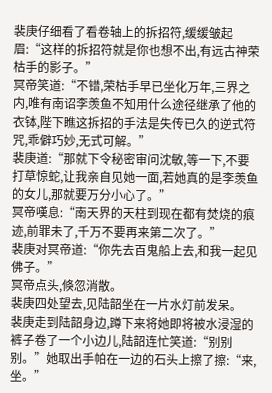裴庚仔细看了看卷轴上的拆招符,缓缓皱起眉:“这样的拆招符就是你也想不出,有远古神荣枯手的影子。”
冥帝笑道:“不错,荣枯手早已坐化万年,三界之内,唯有南诏李羡鱼不知用什么途径继承了他的衣钵,陛下瞧这拆招的手法是失传已久的逆式符咒,乖僻巧妙,无式可解。”
裴庚道:“那就下令秘密审问沈敏,等一下,不要打草惊蛇,让我亲自见她一面,若她真的是李羡鱼的女儿,那就要万分小心了。”
冥帝嘆息:“南天界的天柱到现在都有焚烧的痕迹,前罪未了,千万不要再来第二次了。”
裴庚对冥帝道:“你先去百鬼船上去,和我一起见佛子。”
冥帝点头,倏忽消散。
裴庚四处望去,见陆韶坐在一片水灯前发呆。
裴庚走到陆韶身边,蹲下来将她即将被水浸湿的裤子卷了一个小边儿,陆韶连忙笑道:“别别别。”她取出手帕在一边的石头上擦了擦:“来,坐。”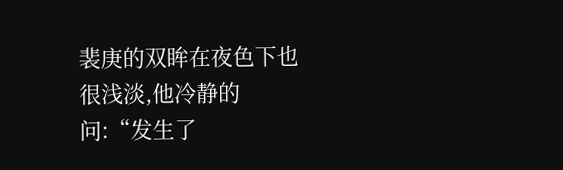裴庚的双眸在夜色下也很浅淡,他冷静的问:“发生了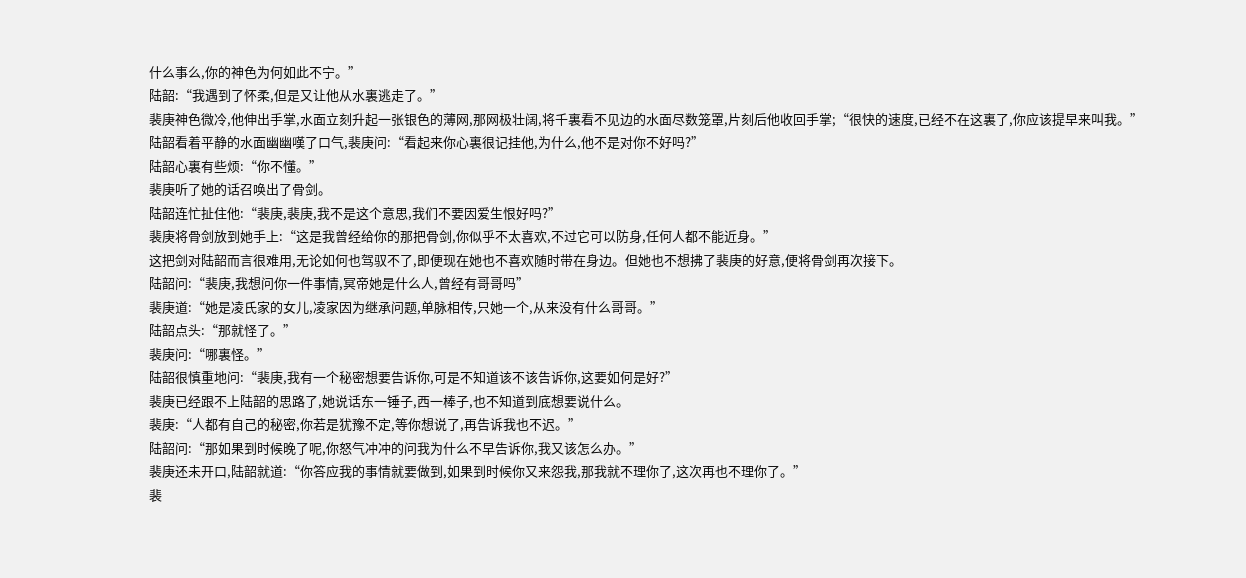什么事么,你的神色为何如此不宁。”
陆韶:“我遇到了怀柔,但是又让他从水裏逃走了。”
裴庚神色微冷,他伸出手掌,水面立刻升起一张银色的薄网,那网极壮阔,将千裏看不见边的水面尽数笼罩,片刻后他收回手掌;“很快的速度,已经不在这裏了,你应该提早来叫我。”
陆韶看着平静的水面幽幽嘆了口气,裴庚问:“看起来你心裏很记挂他,为什么,他不是对你不好吗?”
陆韶心裏有些烦:“你不懂。”
裴庚听了她的话召唤出了骨剑。
陆韶连忙扯住他:“裴庚,裴庚,我不是这个意思,我们不要因爱生恨好吗?”
裴庚将骨剑放到她手上:“这是我曾经给你的那把骨剑,你似乎不太喜欢,不过它可以防身,任何人都不能近身。”
这把剑对陆韶而言很难用,无论如何也驾驭不了,即便现在她也不喜欢随时带在身边。但她也不想拂了裴庚的好意,便将骨剑再次接下。
陆韶问:“裴庚,我想问你一件事情,冥帝她是什么人,曾经有哥哥吗”
裴庚道:“她是凌氏家的女儿,凌家因为继承问题,单脉相传,只她一个,从来没有什么哥哥。”
陆韶点头:“那就怪了。”
裴庚问:“哪裏怪。”
陆韶很慎重地问:“裴庚,我有一个秘密想要告诉你,可是不知道该不该告诉你,这要如何是好?”
裴庚已经跟不上陆韶的思路了,她说话东一锤子,西一棒子,也不知道到底想要说什么。
裴庚:“人都有自己的秘密,你若是犹豫不定,等你想说了,再告诉我也不迟。”
陆韶问:“那如果到时候晚了呢,你怒气冲冲的问我为什么不早告诉你,我又该怎么办。”
裴庚还未开口,陆韶就道:“你答应我的事情就要做到,如果到时候你又来怨我,那我就不理你了,这次再也不理你了。”
裴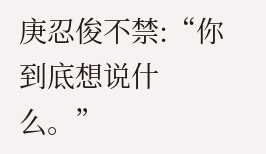庚忍俊不禁:“你到底想说什么。”